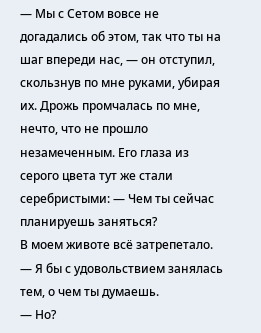— Мы с Сетом вовсе не догадались об этом, так что ты на шаг впереди нас, — он отступил, скользнув по мне руками, убирая их. Дрожь промчалась по мне, нечто, что не прошло незамеченным. Его глаза из серого цвета тут же стали серебристыми: — Чем ты сейчас планируешь заняться?
В моем животе всё затрепетало.
— Я бы с удовольствием занялась тем, о чем ты думаешь.
— Но?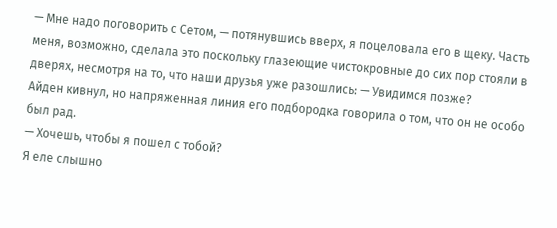— Мне надо поговорить с Сетом, — потянувшись вверх, я поцеловала его в щеку. Часть меня, возможно, сделала это поскольку глазеющие чистокровные до сих пор стояли в дверях, несмотря на то, что наши друзья уже разошлись: — Увидимся позже?
Айден кивнул, но напряженная линия его подбородка говорила о том, что он не особо был рад.
— Хочешь, чтобы я пошел с тобой?
Я еле слышно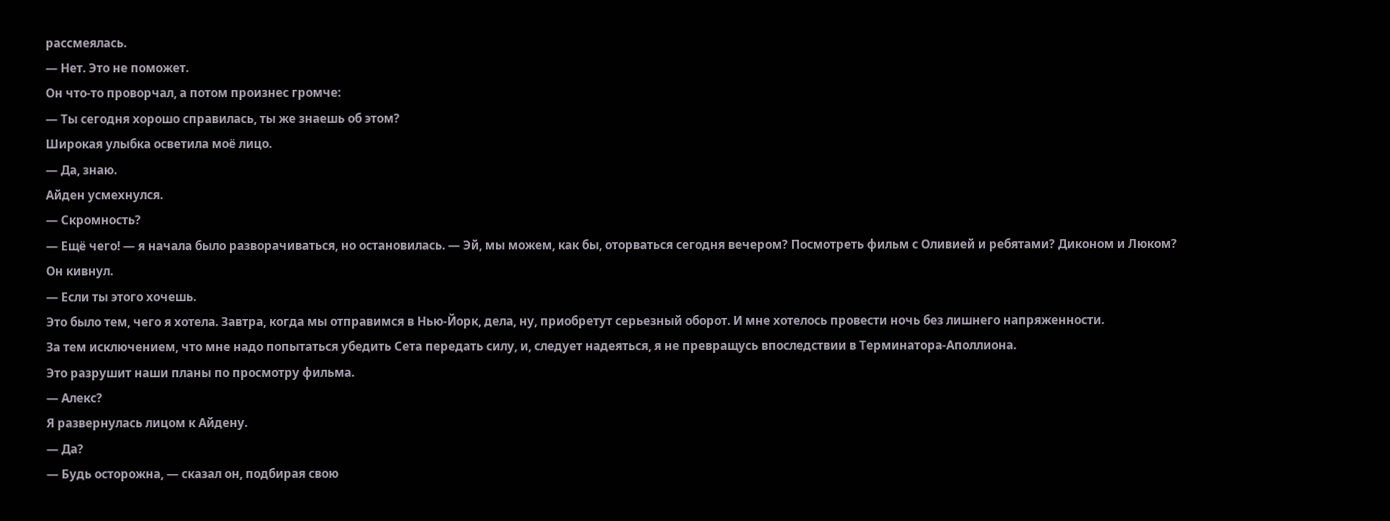рассмеялась.
— Нет. Это не поможет.
Он что-то проворчал, а потом произнес громче:
— Ты сегодня хорошо справилась, ты же знаешь об этом?
Широкая улыбка осветила моё лицо.
— Да, знаю.
Айден усмехнулся.
— Скромность?
— Ещё чего! — я начала было разворачиваться, но остановилась. — Эй, мы можем, как бы, оторваться сегодня вечером? Посмотреть фильм с Оливией и ребятами? Диконом и Люком?
Он кивнул.
— Если ты этого хочешь.
Это было тем, чего я хотела. Завтра, когда мы отправимся в Нью-Йорк, дела, ну, приобретут серьезный оборот. И мне хотелось провести ночь без лишнего напряженности.
За тем исключением, что мне надо попытаться убедить Сета передать силу, и, следует надеяться, я не превращусь впоследствии в Терминатора-Аполлиона.
Это разрушит наши планы по просмотру фильма.
— Алекс?
Я развернулась лицом к Айдену.
— Да?
— Будь осторожна, — сказал он, подбирая свою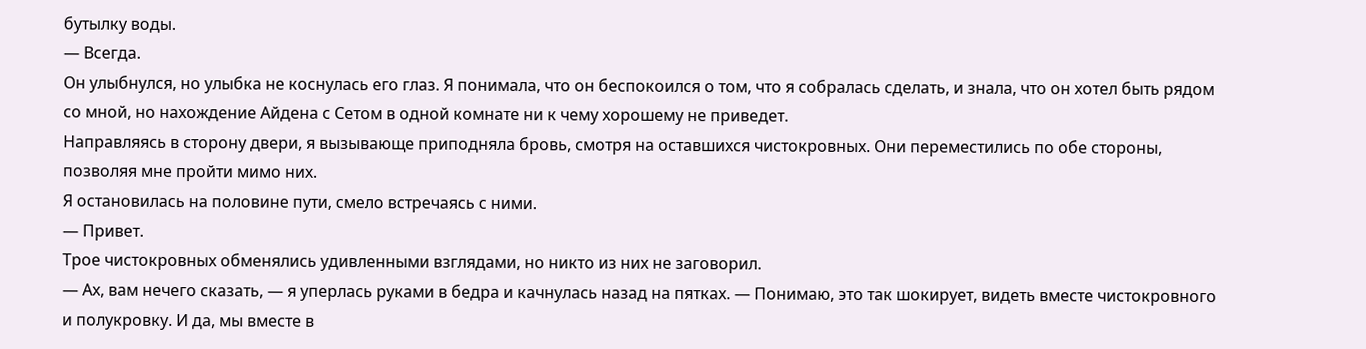бутылку воды.
— Всегда.
Он улыбнулся, но улыбка не коснулась его глаз. Я понимала, что он беспокоился о том, что я собралась сделать, и знала, что он хотел быть рядом со мной, но нахождение Айдена с Сетом в одной комнате ни к чему хорошему не приведет.
Направляясь в сторону двери, я вызывающе приподняла бровь, смотря на оставшихся чистокровных. Они переместились по обе стороны, позволяя мне пройти мимо них.
Я остановилась на половине пути, смело встречаясь с ними.
— Привет.
Трое чистокровных обменялись удивленными взглядами, но никто из них не заговорил.
— Ах, вам нечего сказать, — я уперлась руками в бедра и качнулась назад на пятках. — Понимаю, это так шокирует, видеть вместе чистокровного и полукровку. И да, мы вместе в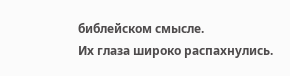библейском смысле.
Их глаза широко распахнулись.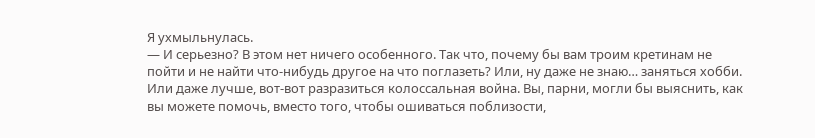Я ухмыльнулась.
— И серьезно? В этом нет ничего особенного. Так что, почему бы вам троим кретинам не пойти и не найти что-нибудь другое на что поглазеть? Или, ну даже не знаю… заняться хобби. Или даже лучше, вот-вот разразиться колоссальная война. Вы, парни, могли бы выяснить, как вы можете помочь, вместо того, чтобы ошиваться поблизости,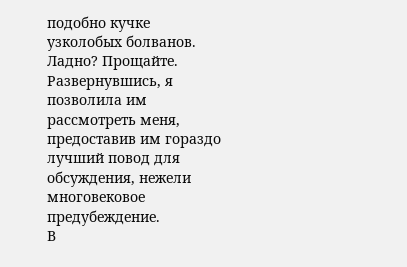подобно кучке узколобых болванов. Ладно? Прощайте.
Развернувшись, я позволила им рассмотреть меня, предоставив им гораздо лучший повод для обсуждения, нежели многовековое предубеждение.
В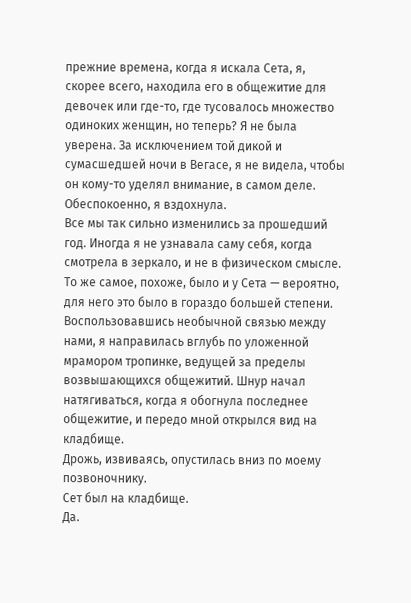прежние времена, когда я искала Сета, я, скорее всего, находила его в общежитие для девочек или где-то, где тусовалось множество одиноких женщин, но теперь? Я не была уверена. За исключением той дикой и сумасшедшей ночи в Вегасе, я не видела, чтобы он кому-то уделял внимание, в самом деле.
Обеспокоенно, я вздохнула.
Все мы так сильно изменились за прошедший год. Иногда я не узнавала саму себя, когда смотрела в зеркало, и не в физическом смысле. То же самое, похоже, было и у Сета — вероятно, для него это было в гораздо большей степени.
Воспользовавшись необычной связью между нами, я направилась вглубь по уложенной мрамором тропинке, ведущей за пределы возвышающихся общежитий. Шнур начал натягиваться, когда я обогнула последнее общежитие, и передо мной открылся вид на кладбище.
Дрожь, извиваясь, опустилась вниз по моему позвоночнику.
Сет был на кладбище.
Да.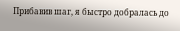Прибавив шаг, я быстро добралась до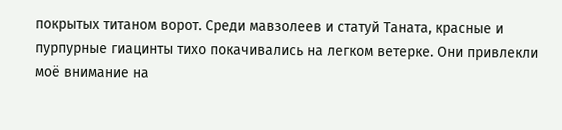покрытых титаном ворот. Среди мавзолеев и статуй Таната, красные и пурпурные гиацинты тихо покачивались на легком ветерке. Они привлекли моё внимание на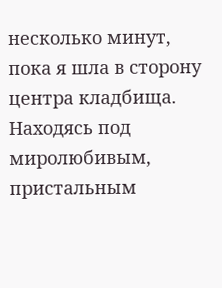несколько минут, пока я шла в сторону центра кладбища. Находясь под миролюбивым, пристальным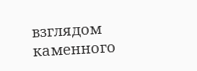взглядом каменного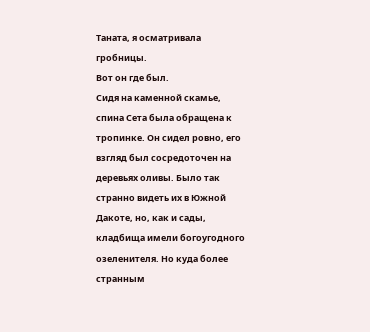Таната, я осматривала гробницы.
Вот он где был.
Сидя на каменной скамье, спина Сета была обращена к тропинке. Он сидел ровно, его взгляд был сосредоточен на деревьях оливы. Было так странно видеть их в Южной Дакоте, но, как и сады, кладбища имели богоугодного озеленителя. Но куда более странным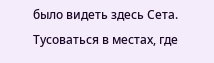было видеть здесь Сета. Тусоваться в местах, где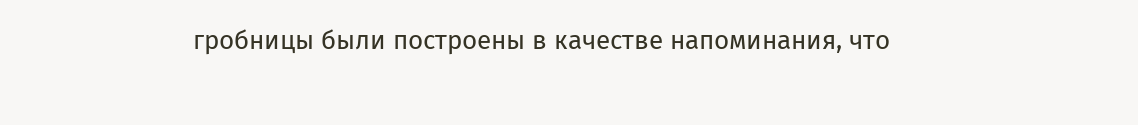гробницы были построены в качестве напоминания, что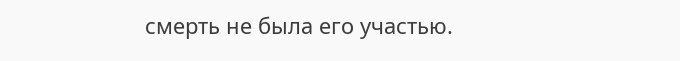смерть не была его участью.